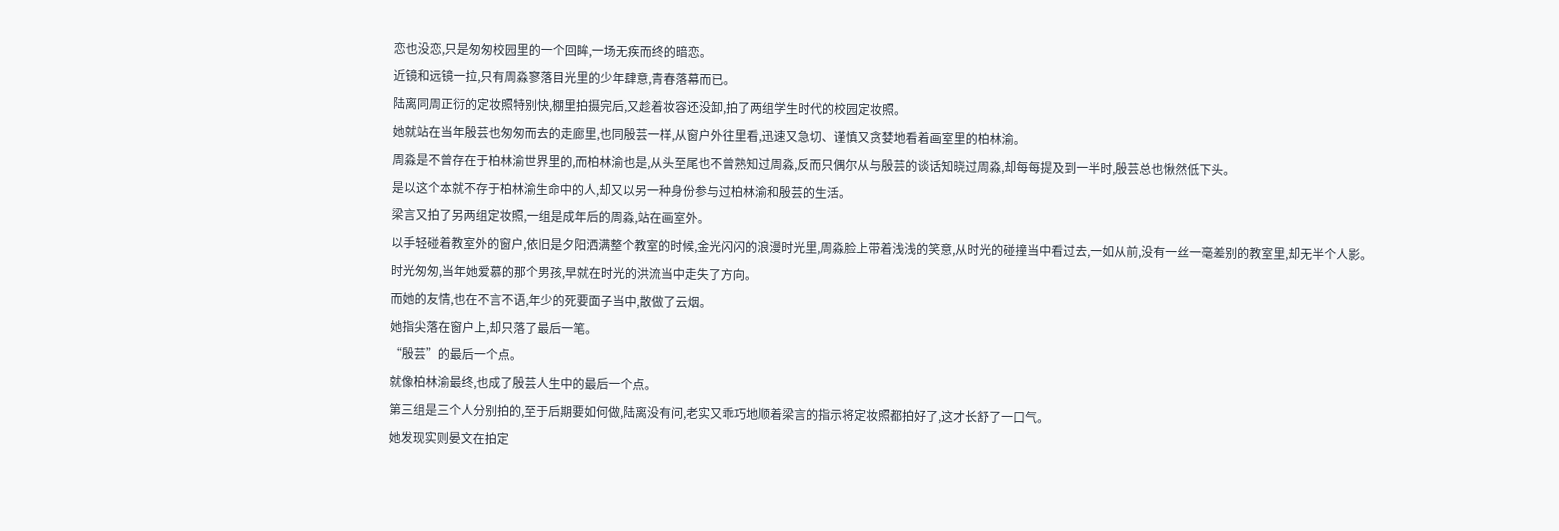恋也没恋,只是匆匆校园里的一个回眸,一场无疾而终的暗恋。
近镜和远镜一拉,只有周淼寥落目光里的少年肆意,青春落幕而已。
陆离同周正衍的定妆照特别快,棚里拍摄完后,又趁着妆容还没卸,拍了两组学生时代的校园定妆照。
她就站在当年殷芸也匆匆而去的走廊里,也同殷芸一样,从窗户外往里看,迅速又急切、谨慎又贪婪地看着画室里的柏林渝。
周淼是不曾存在于柏林渝世界里的,而柏林渝也是,从头至尾也不曾熟知过周淼,反而只偶尔从与殷芸的谈话知晓过周淼,却每每提及到一半时,殷芸总也愀然低下头。
是以这个本就不存于柏林渝生命中的人,却又以另一种身份参与过柏林渝和殷芸的生活。
梁言又拍了另两组定妆照,一组是成年后的周淼,站在画室外。
以手轻碰着教室外的窗户,依旧是夕阳洒满整个教室的时候,金光闪闪的浪漫时光里,周淼脸上带着浅浅的笑意,从时光的碰撞当中看过去,一如从前,没有一丝一毫差别的教室里,却无半个人影。
时光匆匆,当年她爱慕的那个男孩,早就在时光的洪流当中走失了方向。
而她的友情,也在不言不语,年少的死要面子当中,散做了云烟。
她指尖落在窗户上,却只落了最后一笔。
“殷芸”的最后一个点。
就像柏林渝最终,也成了殷芸人生中的最后一个点。
第三组是三个人分别拍的,至于后期要如何做,陆离没有问,老实又乖巧地顺着梁言的指示将定妆照都拍好了,这才长舒了一口气。
她发现实则晏文在拍定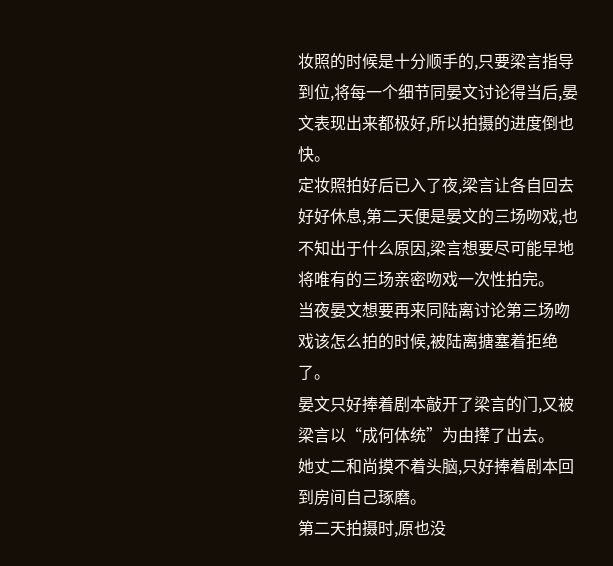妆照的时候是十分顺手的,只要梁言指导到位,将每一个细节同晏文讨论得当后,晏文表现出来都极好,所以拍摄的进度倒也快。
定妆照拍好后已入了夜,梁言让各自回去好好休息,第二天便是晏文的三场吻戏,也不知出于什么原因,梁言想要尽可能早地将唯有的三场亲密吻戏一次性拍完。
当夜晏文想要再来同陆离讨论第三场吻戏该怎么拍的时候,被陆离搪塞着拒绝了。
晏文只好捧着剧本敲开了梁言的门,又被梁言以“成何体统”为由撵了出去。
她丈二和尚摸不着头脑,只好捧着剧本回到房间自己琢磨。
第二天拍摄时,原也没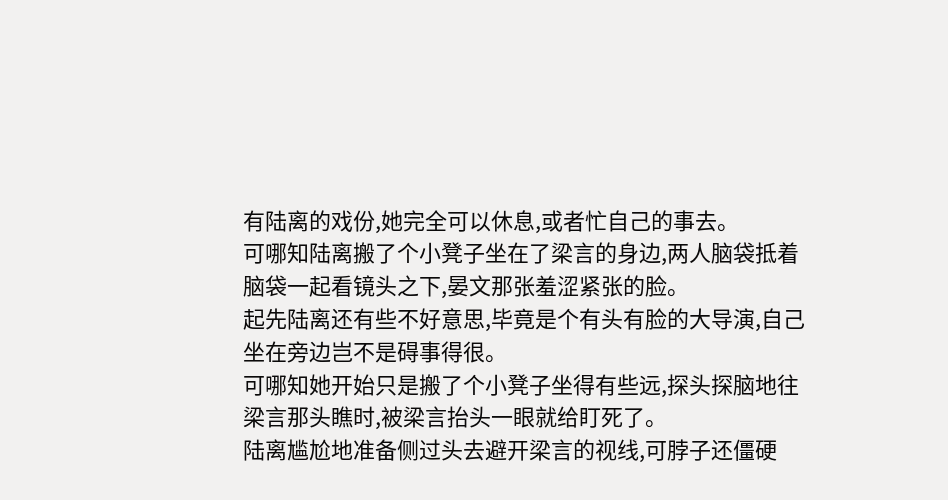有陆离的戏份,她完全可以休息,或者忙自己的事去。
可哪知陆离搬了个小凳子坐在了梁言的身边,两人脑袋抵着脑袋一起看镜头之下,晏文那张羞涩紧张的脸。
起先陆离还有些不好意思,毕竟是个有头有脸的大导演,自己坐在旁边岂不是碍事得很。
可哪知她开始只是搬了个小凳子坐得有些远,探头探脑地往梁言那头瞧时,被梁言抬头一眼就给盯死了。
陆离尴尬地准备侧过头去避开梁言的视线,可脖子还僵硬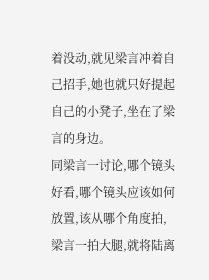着没动,就见梁言冲着自己招手,她也就只好提起自己的小凳子,坐在了梁言的身边。
同梁言一讨论,哪个镜头好看,哪个镜头应该如何放置,该从哪个角度拍,梁言一拍大腿,就将陆离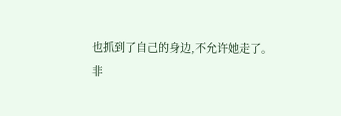也抓到了自己的身边,不允许她走了。
非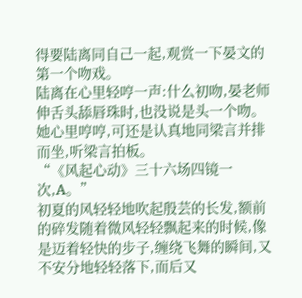得要陆离同自己一起,观赏一下晏文的第一个吻戏。
陆离在心里轻哼一声:什么初吻,晏老师伸舌头舔唇珠时,也没说是头一个吻。
她心里哼哼,可还是认真地同梁言并排而坐,听梁言拍板。
“《风起心动》三十六场四镜一次,A。”
初夏的风轻轻地吹起殷芸的长发,额前的碎发随着微风轻轻飘起来的时候,像是迈着轻快的步子,缠绕飞舞的瞬间,又不安分地轻轻落下,而后又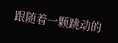跟随着一颗跳动的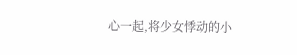心一起,将少女悸动的小